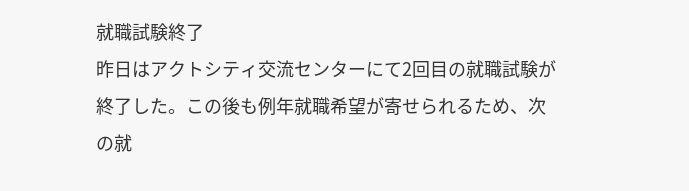就職試験終了
昨日はアクトシティ交流センターにて2回目の就職試験が終了した。この後も例年就職希望が寄せられるため、次の就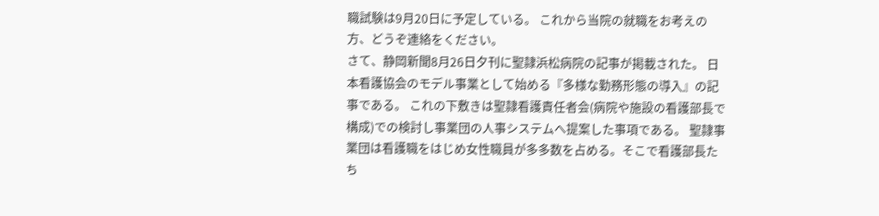職試験は9月20日に予定している。 これから当院の就職をお考えの方、どうぞ連絡をください。
さて、静岡新聞8月26日夕刊に聖隷浜松病院の記事が掲載された。 日本看護協会のモデル事業として始める『多様な勤務形態の導入』の記事である。 これの下敷きは聖隷看護責任者会(病院や施設の看護部長で構成)での検討し事業団の人事システムへ提案した事項である。 聖隷事業団は看護職をはじめ女性職員が多多数を占める。そこで看護部長たち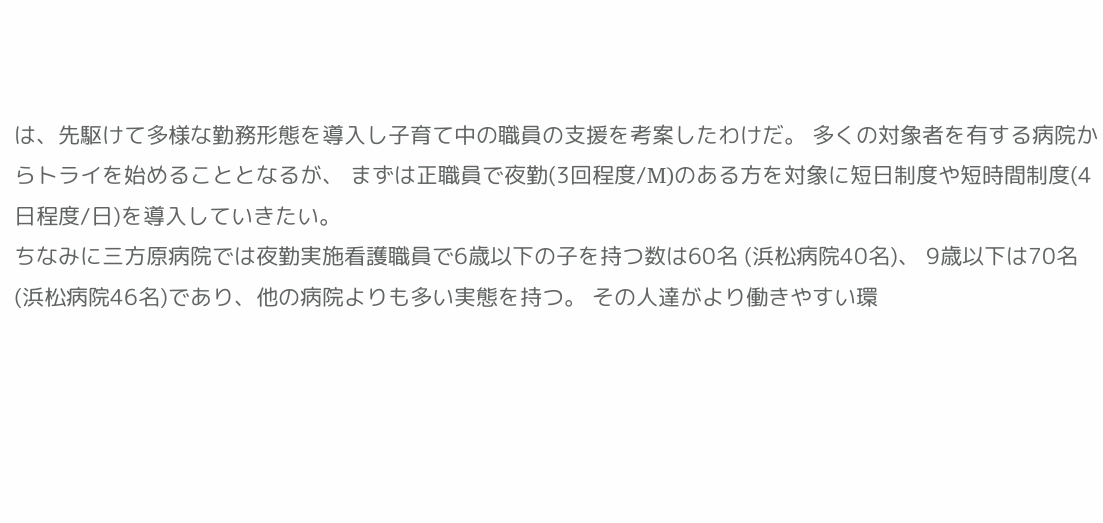は、先駆けて多様な勤務形態を導入し子育て中の職員の支援を考案したわけだ。 多くの対象者を有する病院からトライを始めることとなるが、 まずは正職員で夜勤(3回程度/M)のある方を対象に短日制度や短時間制度(4日程度/日)を導入していきたい。
ちなみに三方原病院では夜勤実施看護職員で6歳以下の子を持つ数は60名 (浜松病院40名)、 9歳以下は70名 (浜松病院46名)であり、他の病院よりも多い実態を持つ。 その人達がより働きやすい環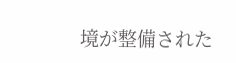境が整備された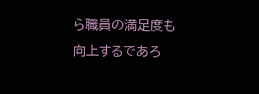ら職員の満足度も向上するであろ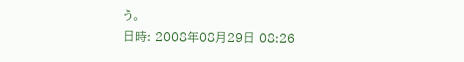う。
日時: 2008年08月29日 08:26